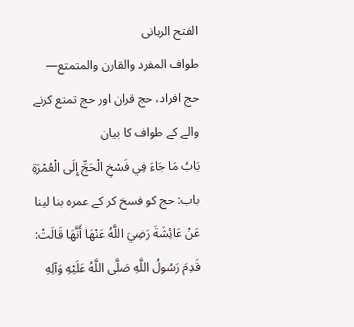الفتح الربانی
طواف المفرد والقارن والمتمتع— حج افراد، حج قران اور حج تمتع کرنے والے کے طواف کا بیان
بَابُ مَا جَاءَ فِي فَسْخِ الْحَجِّ إِلَى الْعُمْرَةِ باب: حج کو فسخ کر کے عمرہ بنا لینا
عَنْ عَائِشَةَ رَضِيَ اللَّهُ عَنْهَا أَنَّهَا قَالَتْ: قَدِمَ رَسُولُ اللَّهِ صَلَّى اللَّهُ عَلَيْهِ وَآلِهِ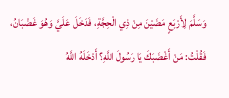وَسَلَّمَ لِأَرْبَعٍ مَضَيْنَ مِنْ ذِي الْحِجَّةِ، فَدَخَلَ عَلَيَّ وَهُوَ غَضْبَانُ، فَقُلْتُ: مَنْ أَغْضَبَكَ يَا رَسُولَ اللَّهِ؟ أَدْخَلَهُ اللَّهُ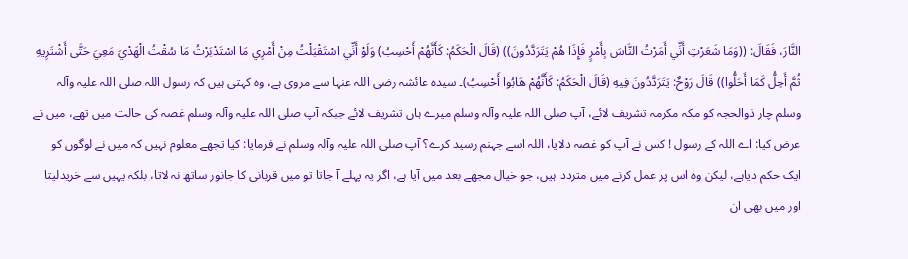النَّارَ، فَقَالَ: ((وَمَا شَعَرْتِ أَنِّي أَمَرْتُ النَّاسَ بِأَمْرٍ فَإِذَا هُمْ يَتَرَدَّدُونَ)) (قَالَ الْحَكَمُ: كَأَنَّهُمْ أَحْسِبُ) وَلَوْ أَنِّي اسْتَقْبَلْتُ مِنْ أَمْرِي مَا اسْتَدْبَرْتُ مَا سُقْتُ الْهَدْيَ مَعِيَ حَتَّى أَشْتَرِيهِ ثُمَّ أَحِلُّ كَمَا أَحَلُّوا)) قَالَ رَوْحٌ: يَتَرَدَّدُونَ فِيهِ (قَالَ الْحَكَمُ: كَأَنَّهُمْ هَابُوا أَحْسِبُ)۔ سیدہ عائشہ رضی اللہ عنہا سے مروی ہے، وہ کہتی ہیں کہ رسول اللہ صلی اللہ علیہ وآلہ وسلم چار ذوالحجہ کو مکہ مکرمہ تشریف لائے، آپ صلی اللہ علیہ وآلہ وسلم میرے ہاں تشریف لائے جبکہ آپ صلی اللہ علیہ وآلہ وسلم غصہ کی حالت میں تھے، میں نے عرض کیا: اے اللہ کے رسول ! کس نے آپ کو غصہ دلایا، اللہ اسے جہنم رسید کرے؟ آپ صلی اللہ علیہ وآلہ وسلم نے فرمایا: کیا تجھے معلوم نہیں کہ میں نے لوگوں کو ایک حکم دیاہے، لیکن وہ اس پر عمل کرنے میں متردد ہیں، جو خیال مجھے بعد میں آیا ہے، اگر یہ پہلے آ جاتا تو میں قربانی کا جانور ساتھ نہ لاتا، بلکہ یہیں سے خریدلیتا اور میں بھی ان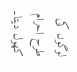لوگوں کی طرح احرام کھول دیتا۔